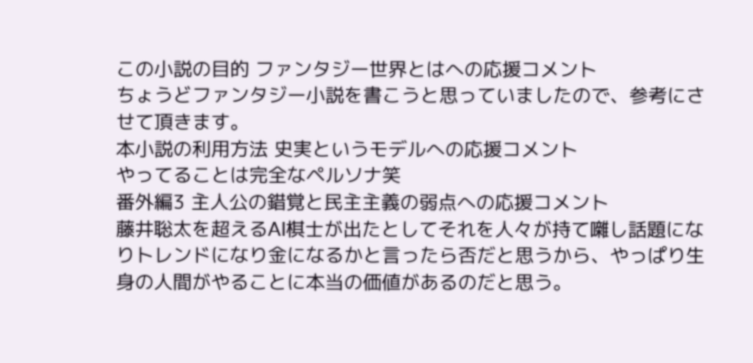この小説の目的 ファンタジー世界とはへの応援コメント
ちょうどファンタジー小説を書こうと思っていましたので、参考にさせて頂きます。
本小説の利用方法 史実というモデルへの応援コメント
やってることは完全なペルソナ笑
番外編3 主人公の錯覚と民主主義の弱点への応援コメント
藤井聡太を超えるAI棋士が出たとしてそれを人々が持て囃し話題になりトレンドになり金になるかと言ったら否だと思うから、やっぱり生身の人間がやることに本当の価値があるのだと思う。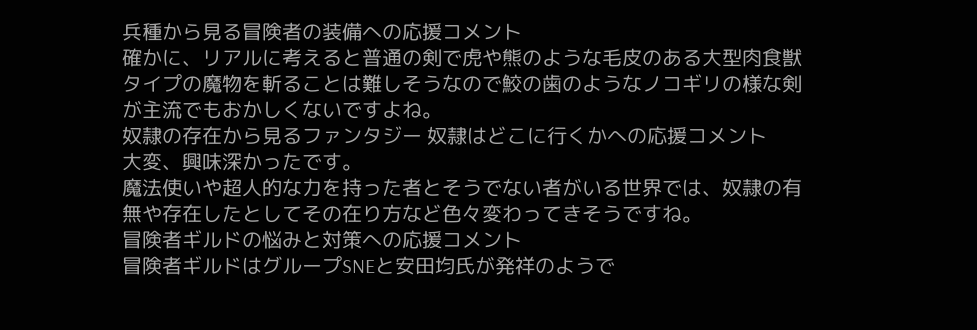兵種から見る冒険者の装備への応援コメント
確かに、リアルに考えると普通の剣で虎や熊のような毛皮のある大型肉食獣タイプの魔物を斬ることは難しそうなので鮫の歯のようなノコギリの様な剣が主流でもおかしくないですよね。
奴隷の存在から見るファンタジー 奴隷はどこに行くかへの応援コメント
大変、興味深かったです。
魔法使いや超人的な力を持った者とそうでない者がいる世界では、奴隷の有無や存在したとしてその在り方など色々変わってきそうですね。
冒険者ギルドの悩みと対策への応援コメント
冒険者ギルドはグループSNEと安田均氏が発祥のようで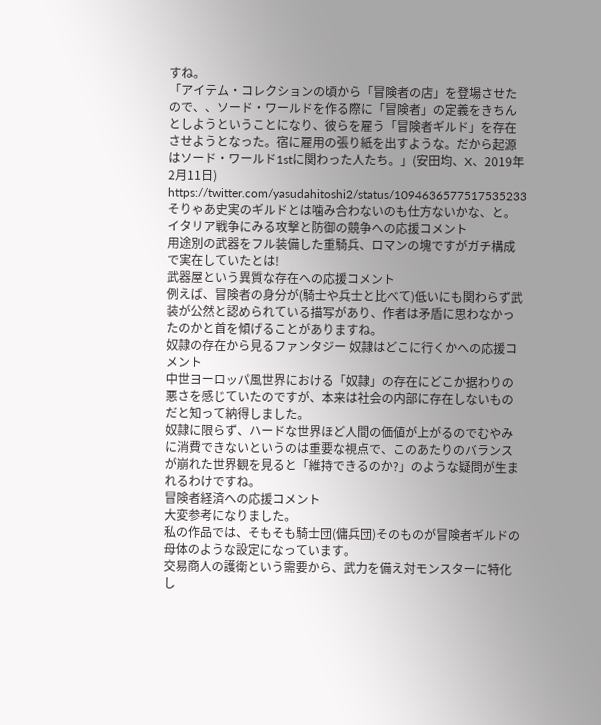すね。
「アイテム・コレクションの頃から「冒険者の店」を登場させたので、、ソード・ワールドを作る際に「冒険者」の定義をきちんとしようということになり、彼らを雇う「冒険者ギルド」を存在させようとなった。宿に雇用の張り紙を出すような。だから起源はソード・ワールド1stに関わった人たち。」(安田均、X、2019年2月11日)
https://twitter.com/yasudahitoshi2/status/1094636577517535233
そりゃあ史実のギルドとは噛み合わないのも仕方ないかな、と。
イタリア戦争にみる攻撃と防御の競争への応援コメント
用途別の武器をフル装備した重騎兵、ロマンの塊ですがガチ構成で実在していたとは!
武器屋という異質な存在への応援コメント
例えば、冒険者の身分が(騎士や兵士と比べて)低いにも関わらず武装が公然と認められている描写があり、作者は矛盾に思わなかったのかと首を傾げることがありますね。
奴隷の存在から見るファンタジー 奴隷はどこに行くかへの応援コメント
中世ヨーロッパ風世界における「奴隷」の存在にどこか据わりの悪さを感じていたのですが、本来は社会の内部に存在しないものだと知って納得しました。
奴隷に限らず、ハードな世界ほど人間の価値が上がるのでむやみに消費できないというのは重要な視点で、このあたりのバランスが崩れた世界観を見ると「維持できるのか?」のような疑問が生まれるわけですね。
冒険者経済への応援コメント
大変参考になりました。
私の作品では、そもそも騎士団(傭兵団)そのものが冒険者ギルドの母体のような設定になっています。
交易商人の護衛という需要から、武力を備え対モンスターに特化し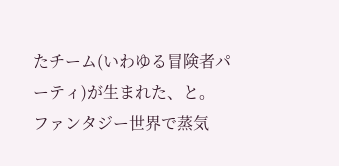たチーム(いわゆる冒険者パーティ)が生まれた、と。
ファンタジー世界で蒸気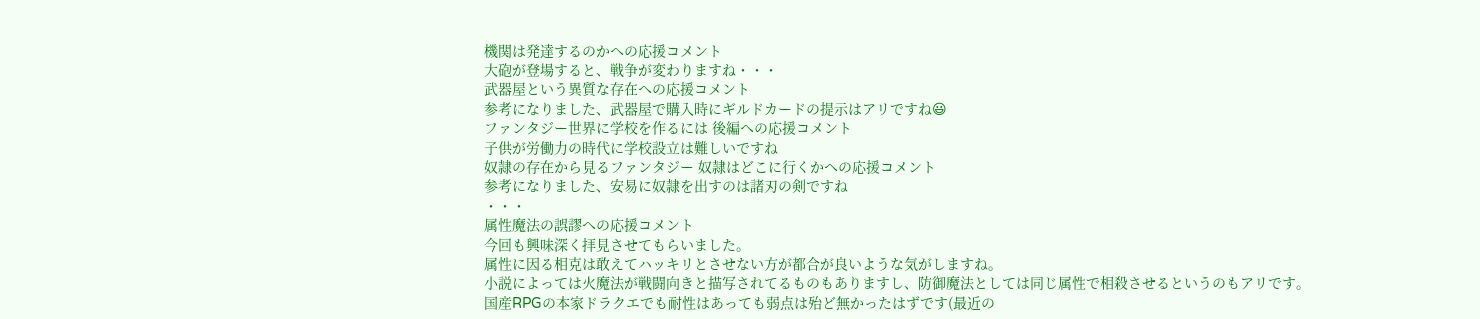機関は発達するのかへの応援コメント
大砲が登場すると、戦争が変わりますね・・・
武器屋という異質な存在への応援コメント
参考になりました、武器屋で購入時にギルドカードの提示はアリですね😃
ファンタジー世界に学校を作るには 後編への応援コメント
子供が労働力の時代に学校設立は難しいですね
奴隷の存在から見るファンタジー 奴隷はどこに行くかへの応援コメント
参考になりました、安易に奴隷を出すのは諸刃の剣ですね
・・・
属性魔法の誤謬への応援コメント
今回も興味深く拝見させてもらいました。
属性に因る相克は敢えてハッキリとさせない方が都合が良いような気がしますね。
小説によっては火魔法が戦闘向きと描写されてるものもありますし、防御魔法としては同じ属性で相殺させるというのもアリです。
国産RPGの本家ドラクエでも耐性はあっても弱点は殆ど無かったはずです(最近の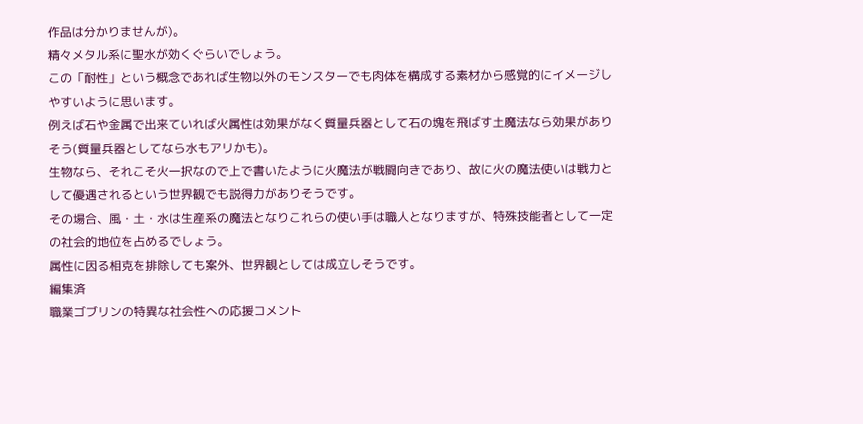作品は分かりませんが)。
精々メタル系に聖水が効くぐらいでしょう。
この「耐性」という概念であれば生物以外のモンスターでも肉体を構成する素材から感覚的にイメージしやすいように思います。
例えば石や金属で出来ていれば火属性は効果がなく質量兵器として石の塊を飛ばす土魔法なら効果がありそう(質量兵器としてなら水もアリかも)。
生物なら、それこそ火一択なので上で書いたように火魔法が戦闘向きであり、故に火の魔法使いは戦力として優遇されるという世界観でも説得力がありそうです。
その場合、風・土・水は生産系の魔法となりこれらの使い手は職人となりますが、特殊技能者として一定の社会的地位を占めるでしょう。
属性に因る相克を排除しても案外、世界観としては成立しそうです。
編集済
職業ゴブリンの特異な社会性への応援コメント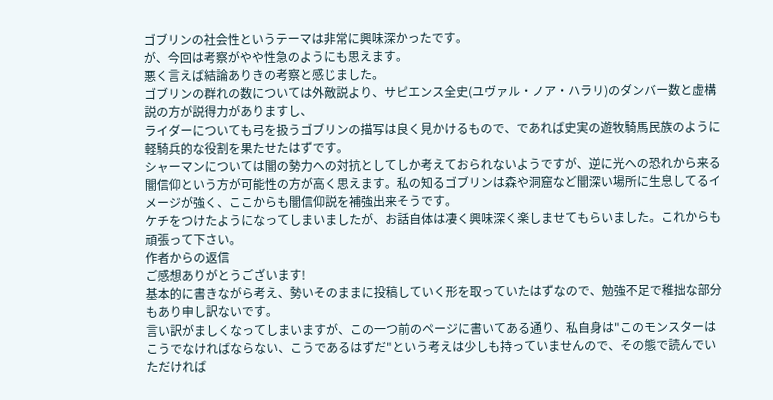ゴブリンの社会性というテーマは非常に興味深かったです。
が、今回は考察がやや性急のようにも思えます。
悪く言えば結論ありきの考察と感じました。
ゴブリンの群れの数については外敵説より、サピエンス全史(ユヴァル・ノア・ハラリ)のダンバー数と虚構説の方が説得力がありますし、
ライダーについても弓を扱うゴブリンの描写は良く見かけるもので、であれば史実の遊牧騎馬民族のように軽騎兵的な役割を果たせたはずです。
シャーマンについては闇の勢力への対抗としてしか考えておられないようですが、逆に光への恐れから来る闇信仰という方が可能性の方が高く思えます。私の知るゴブリンは森や洞窟など闇深い場所に生息してるイメージが強く、ここからも闇信仰説を補強出来そうです。
ケチをつけたようになってしまいましたが、お話自体は凄く興味深く楽しませてもらいました。これからも頑張って下さい。
作者からの返信
ご感想ありがとうございます!
基本的に書きながら考え、勢いそのままに投稿していく形を取っていたはずなので、勉強不足で稚拙な部分もあり申し訳ないです。
言い訳がましくなってしまいますが、この一つ前のページに書いてある通り、私自身は"このモンスターはこうでなければならない、こうであるはずだ"という考えは少しも持っていませんので、その態で読んでいただければ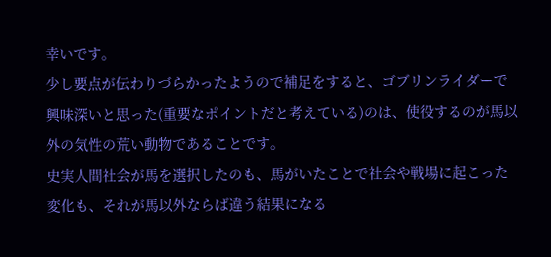幸いです。
少し要点が伝わりづらかったようので補足をすると、ゴブリンライダーで興味深いと思った(重要なポイントだと考えている)のは、使役するのが馬以外の気性の荒い動物であることです。
史実人間社会が馬を選択したのも、馬がいたことで社会や戦場に起こった変化も、それが馬以外ならば違う結果になる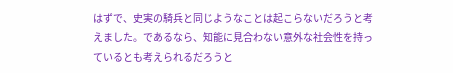はずで、史実の騎兵と同じようなことは起こらないだろうと考えました。であるなら、知能に見合わない意外な社会性を持っているとも考えられるだろうと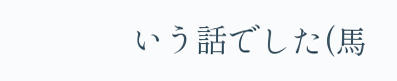いう話でした(馬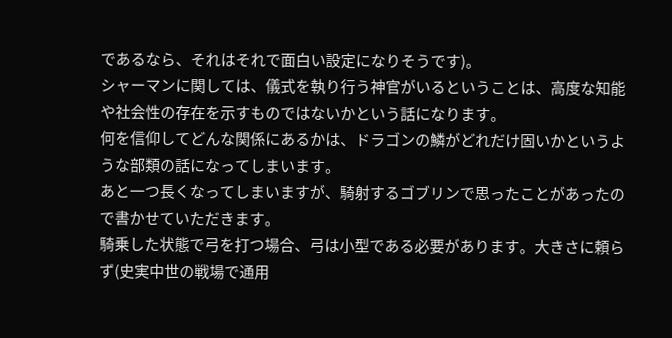であるなら、それはそれで面白い設定になりそうです)。
シャーマンに関しては、儀式を執り行う神官がいるということは、高度な知能や社会性の存在を示すものではないかという話になります。
何を信仰してどんな関係にあるかは、ドラゴンの鱗がどれだけ固いかというような部類の話になってしまいます。
あと一つ長くなってしまいますが、騎射するゴブリンで思ったことがあったので書かせていただきます。
騎乗した状態で弓を打つ場合、弓は小型である必要があります。大きさに頼らず(史実中世の戦場で通用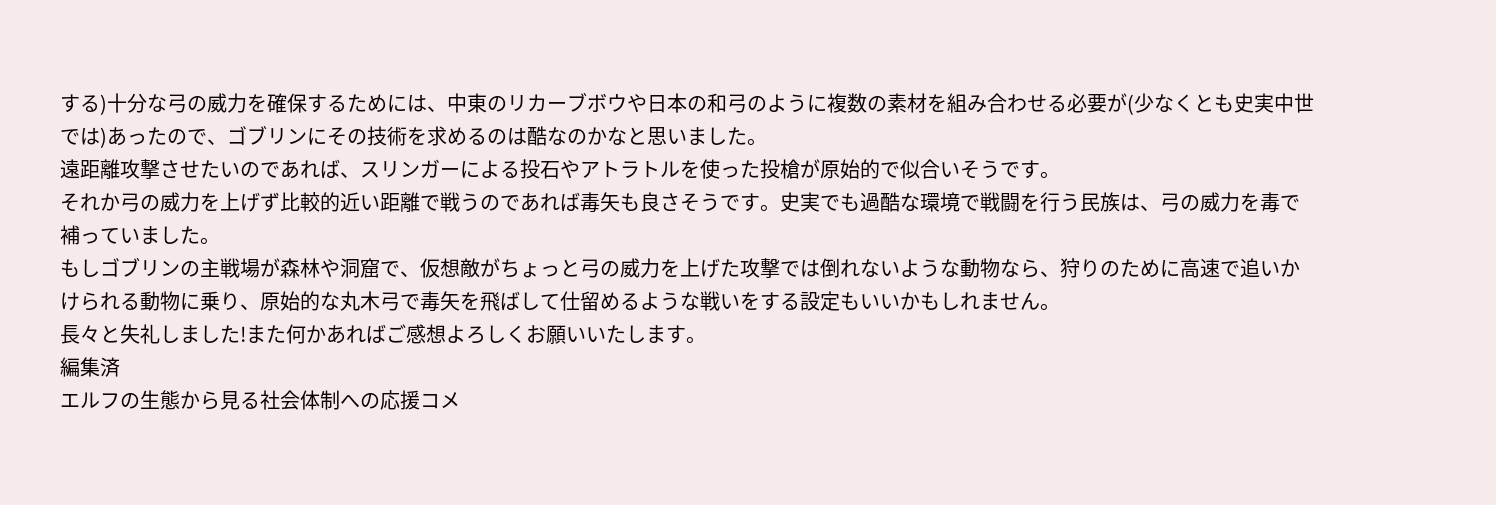する)十分な弓の威力を確保するためには、中東のリカーブボウや日本の和弓のように複数の素材を組み合わせる必要が(少なくとも史実中世では)あったので、ゴブリンにその技術を求めるのは酷なのかなと思いました。
遠距離攻撃させたいのであれば、スリンガーによる投石やアトラトルを使った投槍が原始的で似合いそうです。
それか弓の威力を上げず比較的近い距離で戦うのであれば毒矢も良さそうです。史実でも過酷な環境で戦闘を行う民族は、弓の威力を毒で補っていました。
もしゴブリンの主戦場が森林や洞窟で、仮想敵がちょっと弓の威力を上げた攻撃では倒れないような動物なら、狩りのために高速で追いかけられる動物に乗り、原始的な丸木弓で毒矢を飛ばして仕留めるような戦いをする設定もいいかもしれません。
長々と失礼しました!また何かあればご感想よろしくお願いいたします。
編集済
エルフの生態から見る社会体制への応援コメ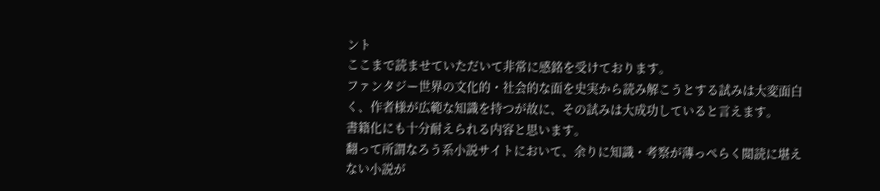ント
ここまで読ませていただいて非常に感銘を受けております。
ファンタジー世界の文化的・社会的な面を史実から読み解こうとする試みは大変面白く、作者様が広範な知識を持つが故に、その試みは大成功していると言えます。
書籍化にも十分耐えられる内容と思います。
翻って所謂なろう系小説サイトにおいて、余りに知識・考察が薄っぺらく閲読に堪えない小説が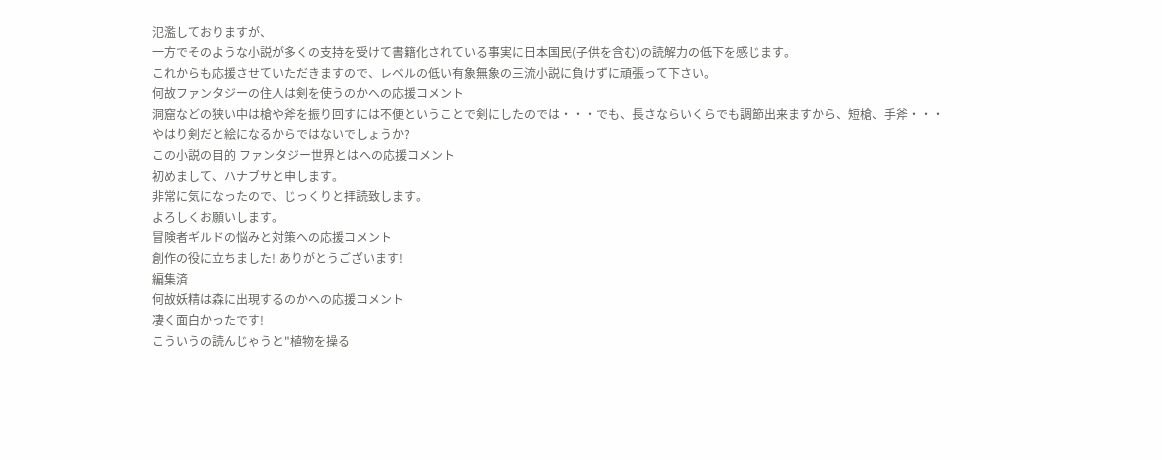氾濫しておりますが、
一方でそのような小説が多くの支持を受けて書籍化されている事実に日本国民(子供を含む)の読解力の低下を感じます。
これからも応援させていただきますので、レベルの低い有象無象の三流小説に負けずに頑張って下さい。
何故ファンタジーの住人は剣を使うのかへの応援コメント
洞窟などの狭い中は槍や斧を振り回すには不便ということで剣にしたのでは・・・でも、長さならいくらでも調節出来ますから、短槍、手斧・・・
やはり剣だと絵になるからではないでしょうか?
この小説の目的 ファンタジー世界とはへの応援コメント
初めまして、ハナブサと申します。
非常に気になったので、じっくりと拝読致します。
よろしくお願いします。
冒険者ギルドの悩みと対策への応援コメント
創作の役に立ちました! ありがとうございます!
編集済
何故妖精は森に出現するのかへの応援コメント
凄く面白かったです!
こういうの読んじゃうと"植物を操る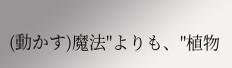(動かす)魔法"よりも、"植物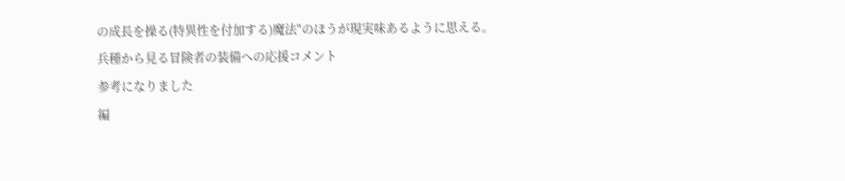の成長を操る(特異性を付加する)魔法"のほうが現実味あるように思える。
兵種から見る冒険者の装備への応援コメント
参考になりました
編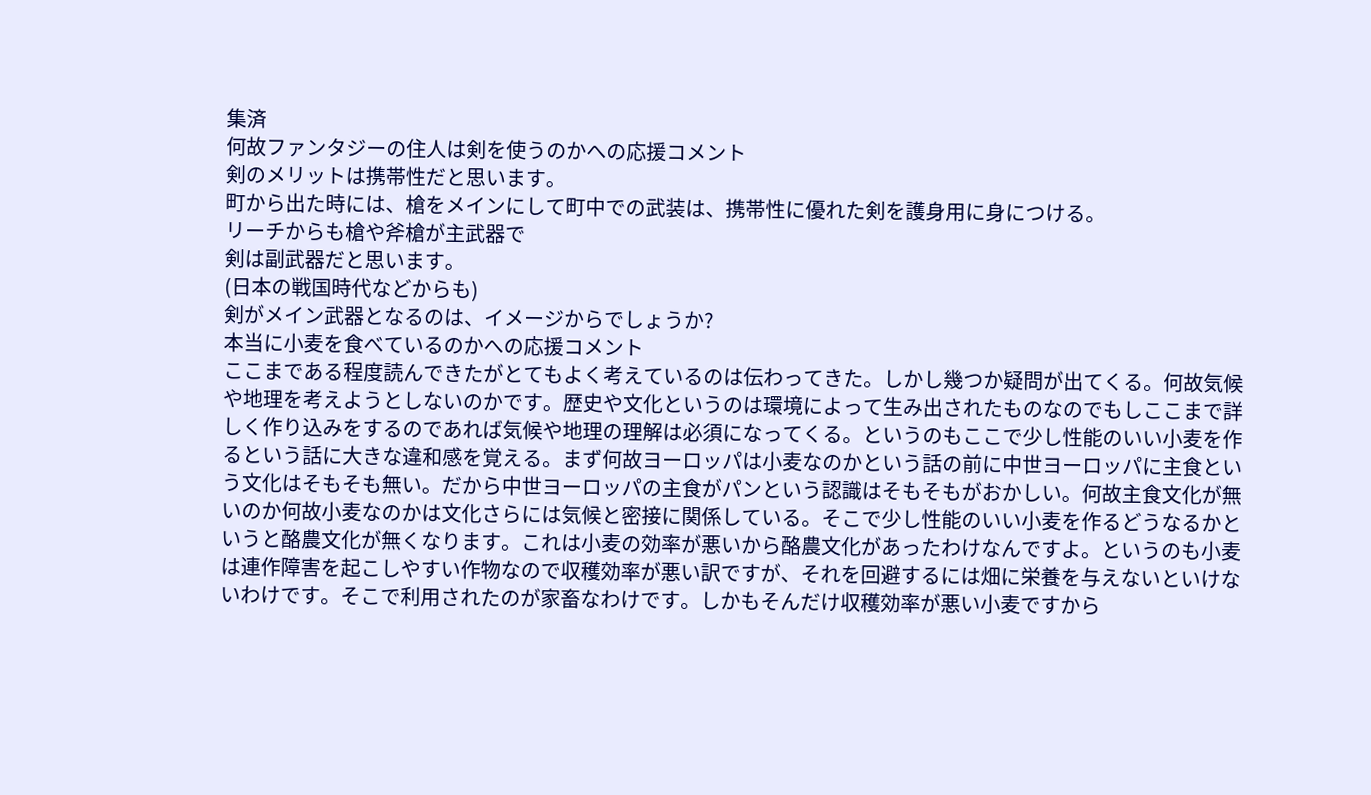集済
何故ファンタジーの住人は剣を使うのかへの応援コメント
剣のメリットは携帯性だと思います。
町から出た時には、槍をメインにして町中での武装は、携帯性に優れた剣を護身用に身につける。
リーチからも槍や斧槍が主武器で
剣は副武器だと思います。
(日本の戦国時代などからも)
剣がメイン武器となるのは、イメージからでしょうか?
本当に小麦を食べているのかへの応援コメント
ここまである程度読んできたがとてもよく考えているのは伝わってきた。しかし幾つか疑問が出てくる。何故気候や地理を考えようとしないのかです。歴史や文化というのは環境によって生み出されたものなのでもしここまで詳しく作り込みをするのであれば気候や地理の理解は必須になってくる。というのもここで少し性能のいい小麦を作るという話に大きな違和感を覚える。まず何故ヨーロッパは小麦なのかという話の前に中世ヨーロッパに主食という文化はそもそも無い。だから中世ヨーロッパの主食がパンという認識はそもそもがおかしい。何故主食文化が無いのか何故小麦なのかは文化さらには気候と密接に関係している。そこで少し性能のいい小麦を作るどうなるかというと酪農文化が無くなります。これは小麦の効率が悪いから酪農文化があったわけなんですよ。というのも小麦は連作障害を起こしやすい作物なので収穫効率が悪い訳ですが、それを回避するには畑に栄養を与えないといけないわけです。そこで利用されたのが家畜なわけです。しかもそんだけ収穫効率が悪い小麦ですから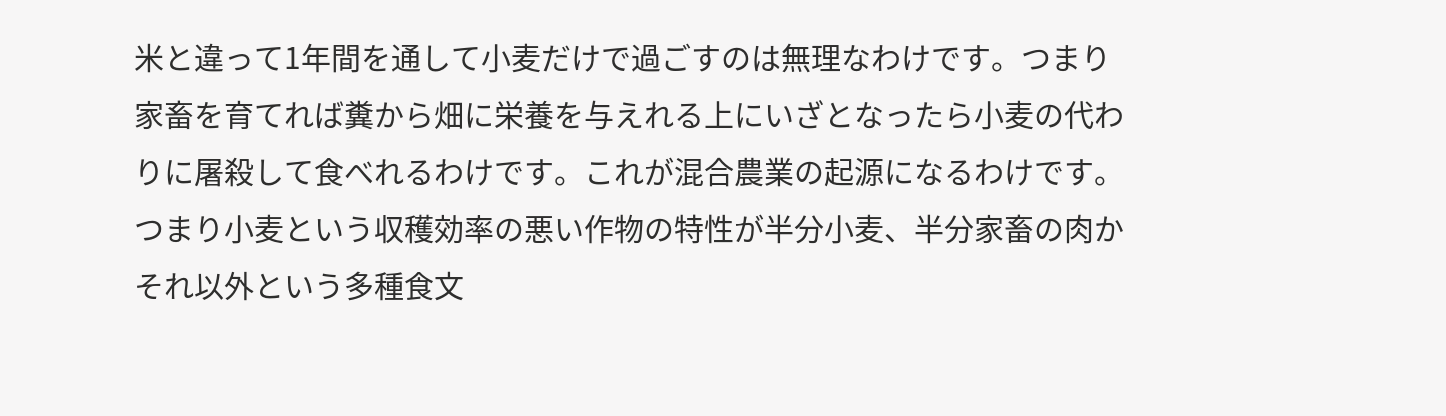米と違って1年間を通して小麦だけで過ごすのは無理なわけです。つまり家畜を育てれば糞から畑に栄養を与えれる上にいざとなったら小麦の代わりに屠殺して食べれるわけです。これが混合農業の起源になるわけです。つまり小麦という収穫効率の悪い作物の特性が半分小麦、半分家畜の肉かそれ以外という多種食文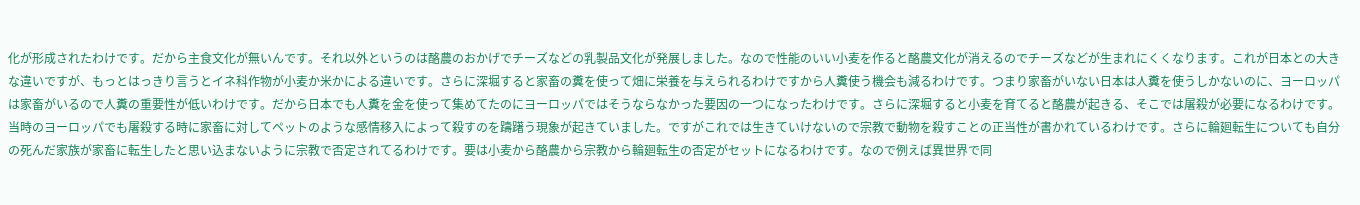化が形成されたわけです。だから主食文化が無いんです。それ以外というのは酪農のおかげでチーズなどの乳製品文化が発展しました。なので性能のいい小麦を作ると酪農文化が消えるのでチーズなどが生まれにくくなります。これが日本との大きな違いですが、もっとはっきり言うとイネ科作物が小麦か米かによる違いです。さらに深堀すると家畜の糞を使って畑に栄養を与えられるわけですから人糞使う機会も減るわけです。つまり家畜がいない日本は人糞を使うしかないのに、ヨーロッパは家畜がいるので人糞の重要性が低いわけです。だから日本でも人糞を金を使って集めてたのにヨーロッパではそうならなかった要因の一つになったわけです。さらに深堀すると小麦を育てると酪農が起きる、そこでは屠殺が必要になるわけです。当時のヨーロッパでも屠殺する時に家畜に対してペットのような感情移入によって殺すのを躊躇う現象が起きていました。ですがこれでは生きていけないので宗教で動物を殺すことの正当性が書かれているわけです。さらに輪廻転生についても自分の死んだ家族が家畜に転生したと思い込まないように宗教で否定されてるわけです。要は小麦から酪農から宗教から輪廻転生の否定がセットになるわけです。なので例えば異世界で同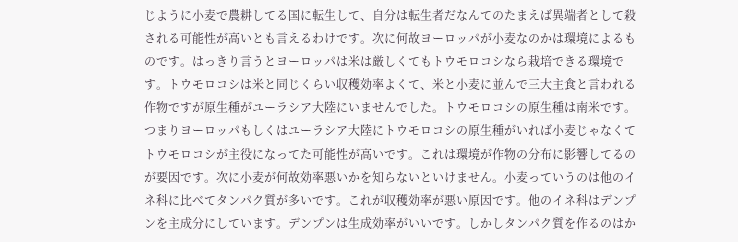じように小麦で農耕してる国に転生して、自分は転生者だなんてのたまえば異端者として殺される可能性が高いとも言えるわけです。次に何故ヨーロッパが小麦なのかは環境によるものです。はっきり言うとヨーロッパは米は厳しくてもトウモロコシなら栽培できる環境です。トウモロコシは米と同じくらい収穫効率よくて、米と小麦に並んで三大主食と言われる作物ですが原生種がユーラシア大陸にいませんでした。トウモロコシの原生種は南米です。つまりヨーロッパもしくはユーラシア大陸にトウモロコシの原生種がいれば小麦じゃなくてトウモロコシが主役になってた可能性が高いです。これは環境が作物の分布に影響してるのが要因です。次に小麦が何故効率悪いかを知らないといけません。小麦っていうのは他のイネ科に比べてタンパク質が多いです。これが収穫効率が悪い原因です。他のイネ科はデンプンを主成分にしています。デンプンは生成効率がいいです。しかしタンパク質を作るのはか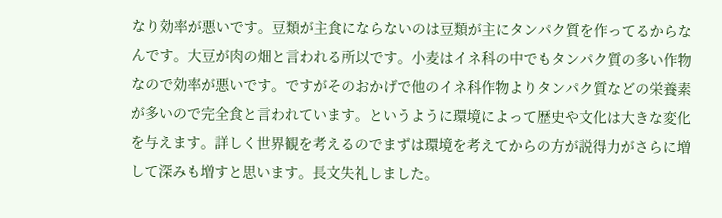なり効率が悪いです。豆類が主食にならないのは豆類が主にタンパク質を作ってるからなんです。大豆が肉の畑と言われる所以です。小麦はイネ科の中でもタンパク質の多い作物なので効率が悪いです。ですがそのおかげで他のイネ科作物よりタンパク質などの栄養素が多いので完全食と言われています。というように環境によって歴史や文化は大きな変化を与えます。詳しく世界観を考えるのでまずは環境を考えてからの方が説得力がさらに増して深みも増すと思います。長文失礼しました。